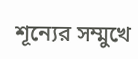শূন্যের সম্মুখে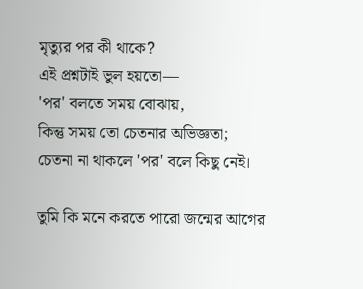মৃত্যুর পর কী থাকে?
এই প্রশ্নটাই ভুল হয়তো—
'পর' বলতে সময় বোঝায়,
কিন্তু সময় তো চেতনার অভিজ্ঞতা;
চেতনা না থাকলে 'পর' বলে কিছু নেই।

তুমি কি মনে করতে পারো জন্মের আগের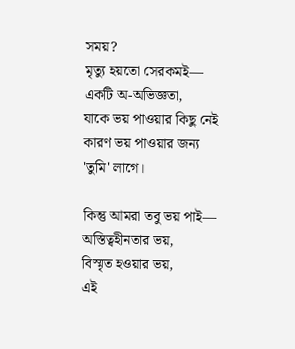সময়?
মৃত্যু হয়তো সেরকমই—
একটি অ-অভিজ্ঞতা,
যাকে ভয় পাওয়ার কিছু নেই
কারণ ভয় পাওয়ার জন্য 'তুমি' লাগে।

কিন্তু আমরা তবু ভয় পাই—
অস্তিত্বহীনতার ভয়,
বিস্মৃত হওয়ার ভয়,
এই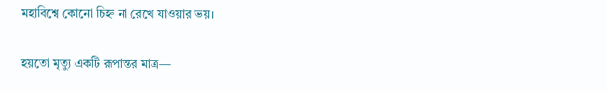মহাবিশ্বে কোনো চিহ্ন না রেখে যাওয়ার ভয়।

হয়তো মৃত্যু একটি রূপান্তর মাত্র—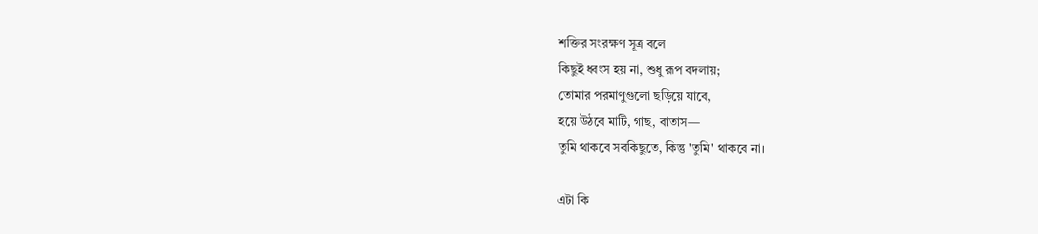শক্তির সংরক্ষণ সূত্র বলে
কিছুই ধ্বংস হয় না, শুধু রূপ বদলায়;
তোমার পরমাণুগুলো ছড়িয়ে যাবে,
হয়ে উঠবে মাটি, গাছ, বাতাস—
তুমি থাকবে সবকিছুতে, কিন্তু 'তুমি' থাকবে না।

এটা কি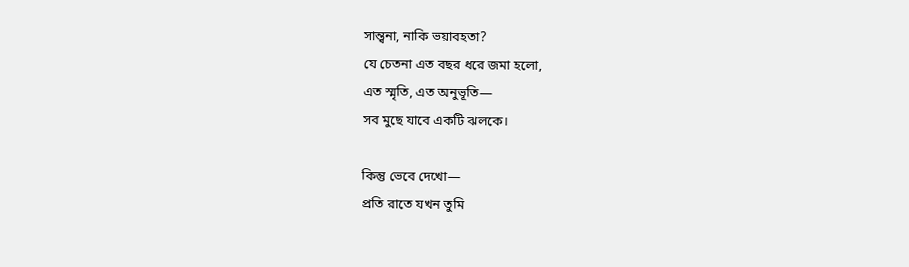সান্ত্বনা, নাকি ভয়াবহতা?
যে চেতনা এত বছর ধরে জমা হলো,
এত স্মৃতি, এত অনুভূতি—
সব মুছে যাবে একটি ঝলকে।

কিন্তু ভেবে দেখো—
প্রতি রাতে যখন তুমি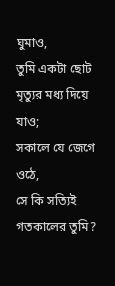ঘুমাও,
তুমি একটা ছোট মৃত্যুর মধ্য দিয়ে যাও;
সকালে যে জেগে ওঠে,
সে কি সত্যিই গতকালের তুমি?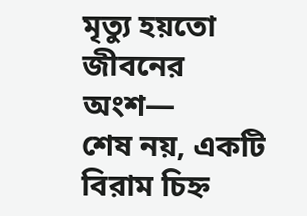মৃত্যু হয়তো জীবনের অংশ—
শেষ নয়, একটি বিরাম চিহ্ন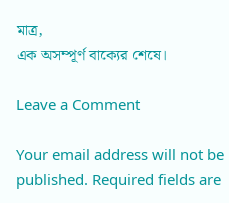মাত্র,
এক অসম্পূর্ণ বাক্যের শেষে।

Leave a Comment

Your email address will not be published. Required fields are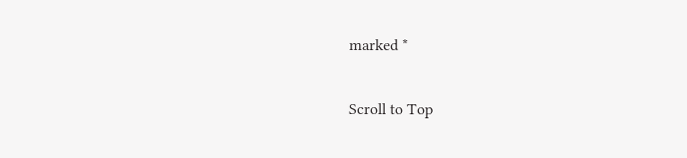marked *

Scroll to Top